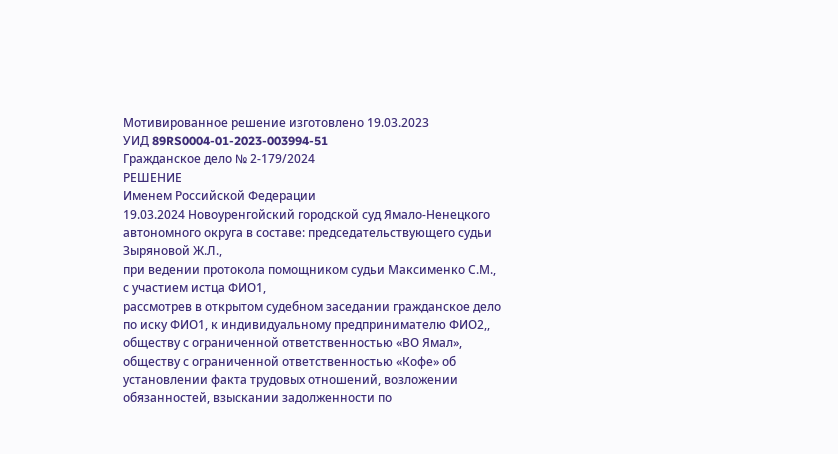Мотивированное решение изготовлено 19.03.2023
УИД 89RS0004-01-2023-003994-51
Гражданское дело № 2-179/2024
РЕШЕНИЕ
Именем Российской Федерации
19.03.2024 Новоуренгойский городской суд Ямало-Ненецкого автономного округа в составе: председательствующего судьи Зыряновой Ж.Л.,
при ведении протокола помощником судьи Максименко С.М.,
с участием истца ФИО1,
рассмотрев в открытом судебном заседании гражданское дело по иску ФИО1, к индивидуальному предпринимателю ФИО2,, обществу с ограниченной ответственностью «ВО Ямал», обществу с ограниченной ответственностью «Кофе» об установлении факта трудовых отношений, возложении обязанностей, взыскании задолженности по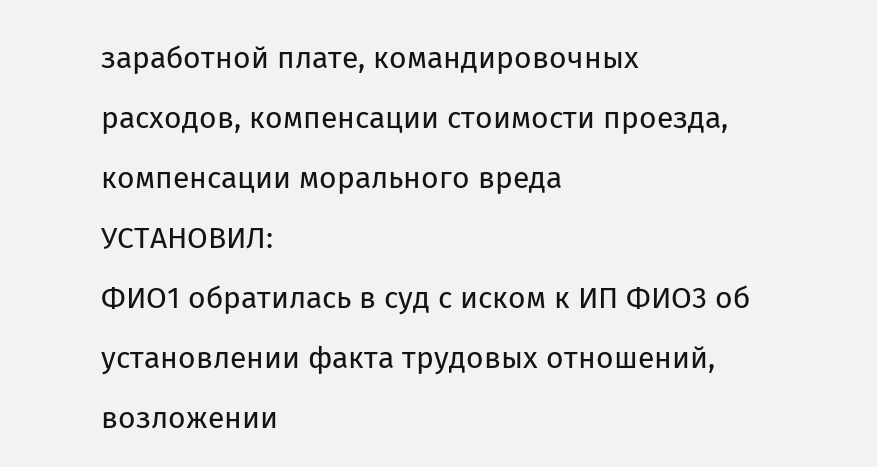заработной плате, командировочных расходов, компенсации стоимости проезда, компенсации морального вреда
УСТАНОВИЛ:
ФИО1 обратилась в суд с иском к ИП ФИО3 об установлении факта трудовых отношений, возложении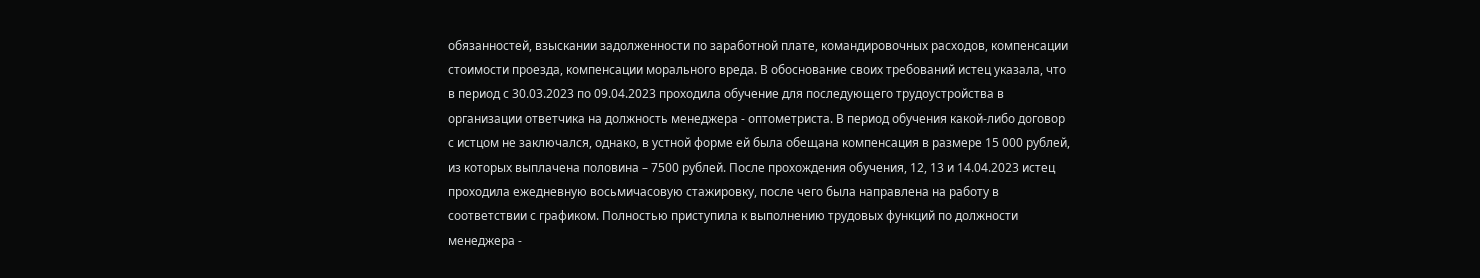обязанностей, взыскании задолженности по заработной плате, командировочных расходов, компенсации стоимости проезда, компенсации морального вреда. В обоснование своих требований истец указала, что в период с 30.03.2023 по 09.04.2023 проходила обучение для последующего трудоустройства в организации ответчика на должность менеджера - оптометриста. В период обучения какой-либо договор с истцом не заключался, однако, в устной форме ей была обещана компенсация в размере 15 000 рублей, из которых выплачена половина – 7500 рублей. После прохождения обучения, 12, 13 и 14.04.2023 истец проходила ежедневную восьмичасовую стажировку, после чего была направлена на работу в соответствии с графиком. Полностью приступила к выполнению трудовых функций по должности менеджера -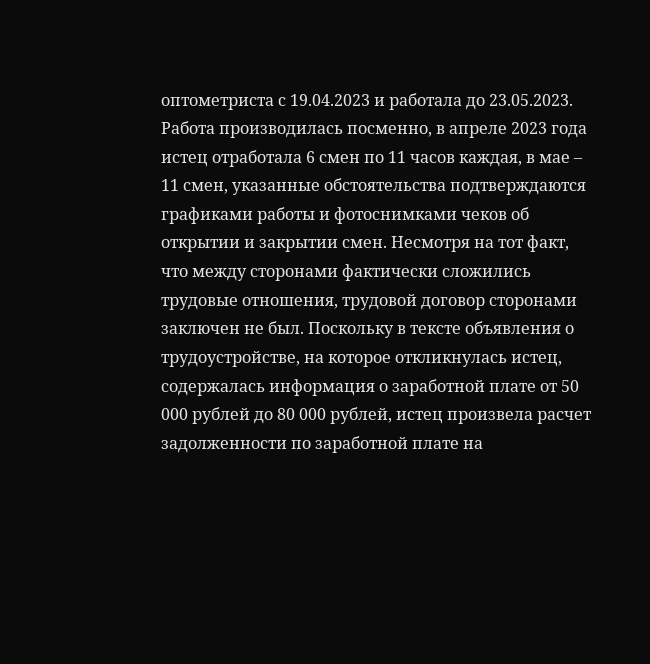оптометриста с 19.04.2023 и работала до 23.05.2023. Работа производилась посменно, в апреле 2023 года истец отработала 6 смен по 11 часов каждая, в мае – 11 смен, указанные обстоятельства подтверждаются графиками работы и фотоснимками чеков об открытии и закрытии смен. Несмотря на тот факт, что между сторонами фактически сложились трудовые отношения, трудовой договор сторонами заключен не был. Поскольку в тексте объявления о трудоустройстве, на которое откликнулась истец, содержалась информация о заработной плате от 50 000 рублей до 80 000 рублей, истец произвела расчет задолженности по заработной плате на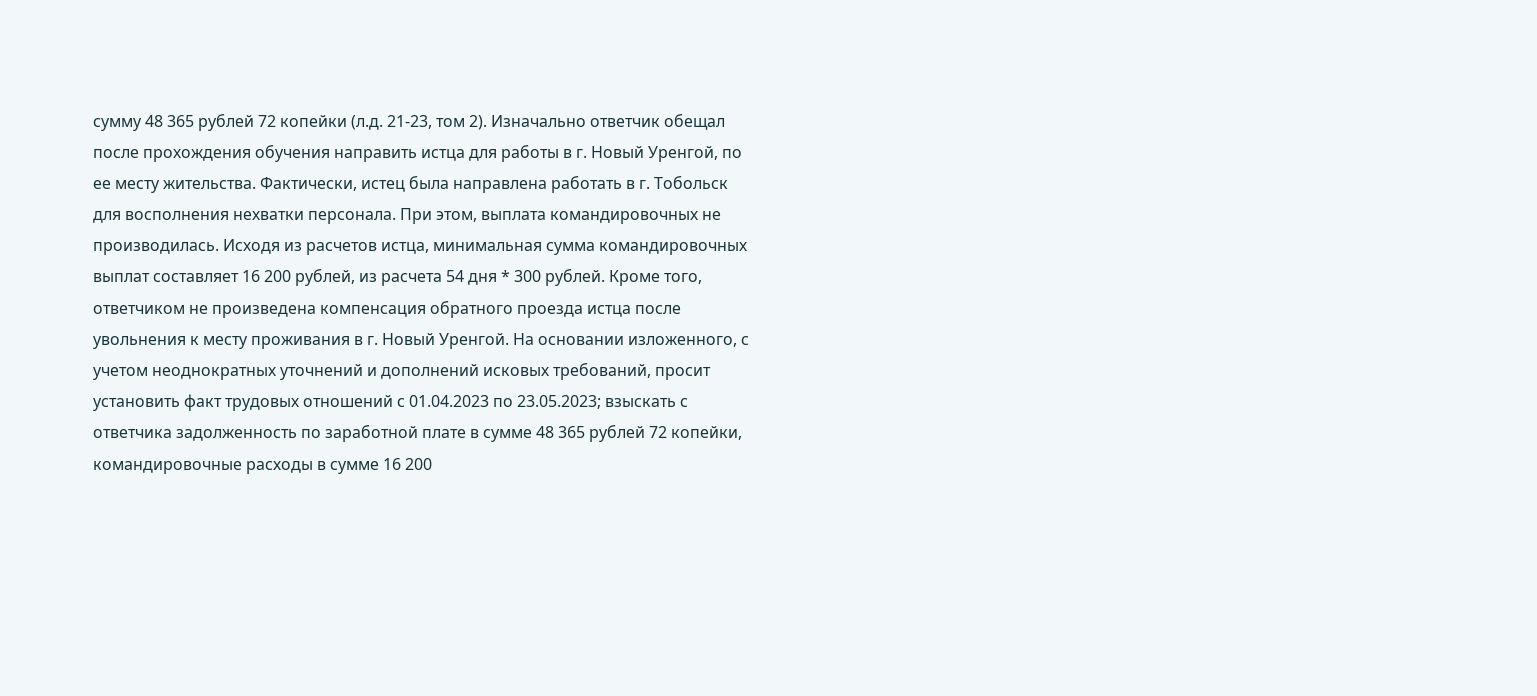сумму 48 365 рублей 72 копейки (л.д. 21-23, том 2). Изначально ответчик обещал после прохождения обучения направить истца для работы в г. Новый Уренгой, по ее месту жительства. Фактически, истец была направлена работать в г. Тобольск для восполнения нехватки персонала. При этом, выплата командировочных не производилась. Исходя из расчетов истца, минимальная сумма командировочных выплат составляет 16 200 рублей, из расчета 54 дня * 300 рублей. Кроме того, ответчиком не произведена компенсация обратного проезда истца после увольнения к месту проживания в г. Новый Уренгой. На основании изложенного, с учетом неоднократных уточнений и дополнений исковых требований, просит установить факт трудовых отношений с 01.04.2023 по 23.05.2023; взыскать с ответчика задолженность по заработной плате в сумме 48 365 рублей 72 копейки, командировочные расходы в сумме 16 200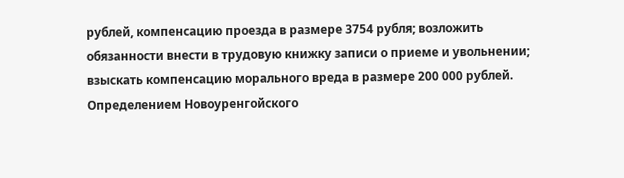рублей, компенсацию проезда в размере 3754 рубля; возложить обязанности внести в трудовую книжку записи о приеме и увольнении; взыскать компенсацию морального вреда в размере 200 000 рублей.
Определением Новоуренгойского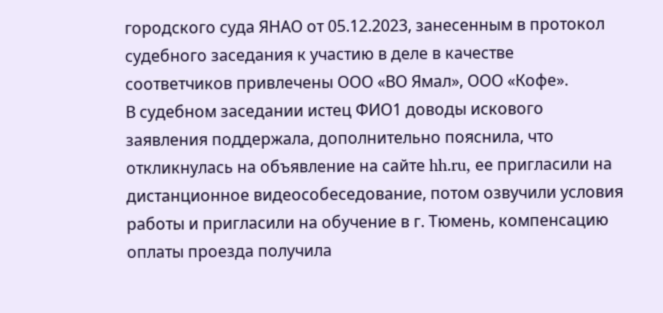городского суда ЯНАО от 05.12.2023, занесенным в протокол судебного заседания к участию в деле в качестве соответчиков привлечены ООО «ВО Ямал», ООО «Кофе».
В судебном заседании истец ФИО1 доводы искового заявления поддержала, дополнительно пояснила, что откликнулась на объявление на сайте hh.ru, ее пригласили на дистанционное видеособеседование, потом озвучили условия работы и пригласили на обучение в г. Тюмень, компенсацию оплаты проезда получила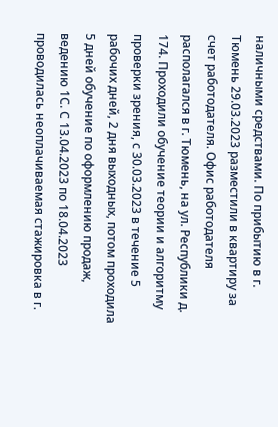наличными средствами. По прибытию в г. Тюмень 29.03.2023 разместили в квартиру за счет работодателя. Офис работодателя располагался в г. Тюмень, на ул. Республики д. 174. Проходили обучение теории и алгоритму проверки зрения, с 30.03.2023 в течение 5 рабочих дней, 2 дня выходных, потом проходила 5 дней обучение по оформлению продаж, ведению 1С. С 13.04.2023 по 18.04.2023 проводилась неоплачиваемая стажировка в г.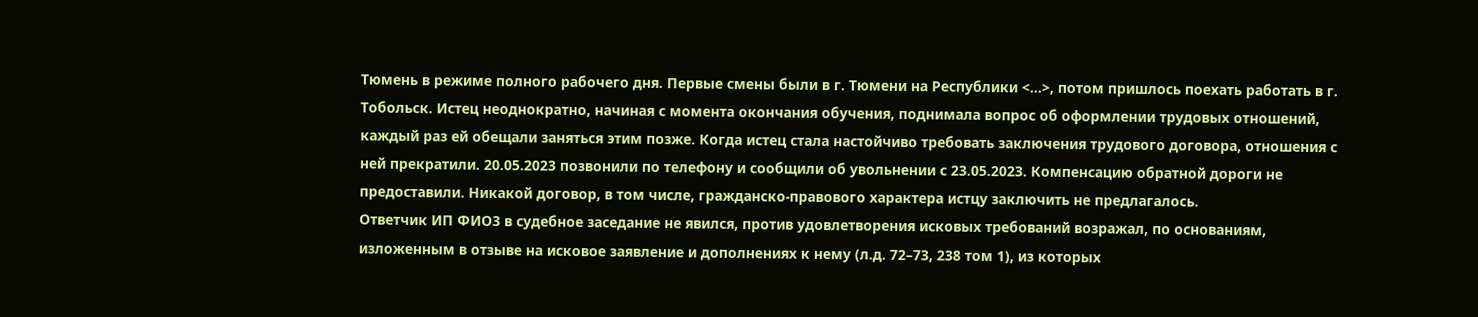Тюмень в режиме полного рабочего дня. Первые смены были в г. Тюмени на Республики <...>, потом пришлось поехать работать в г. Тобольск. Истец неоднократно, начиная с момента окончания обучения, поднимала вопрос об оформлении трудовых отношений, каждый раз ей обещали заняться этим позже. Когда истец стала настойчиво требовать заключения трудового договора, отношения с ней прекратили. 20.05.2023 позвонили по телефону и сообщили об увольнении с 23.05.2023. Компенсацию обратной дороги не предоставили. Никакой договор, в том числе, гражданско-правового характера истцу заключить не предлагалось.
Ответчик ИП ФИО3 в судебное заседание не явился, против удовлетворения исковых требований возражал, по основаниям, изложенным в отзыве на исковое заявление и дополнениях к нему (л.д. 72–73, 238 том 1), из которых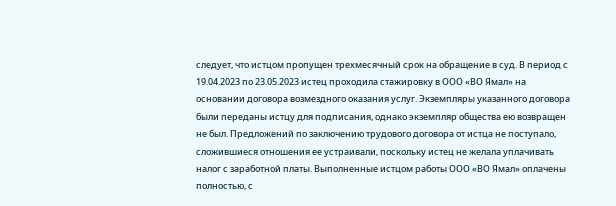следует, что истцом пропущен трехмесячный срок на обращение в суд. В период с 19.04.2023 по 23.05.2023 истец проходила стажировку в ООО «ВО Ямал» на основании договора возмездного оказания услуг. Экземпляры указанного договора были переданы истцу для подписания, однако экземпляр общества ею возвращен не был. Предложений по заключению трудового договора от истца не поступало, сложившиеся отношения ее устраивали, поскольку истец не желала уплачивать налог с заработной платы. Выполненные истцом работы ООО «ВО Ямал» оплачены полностью, с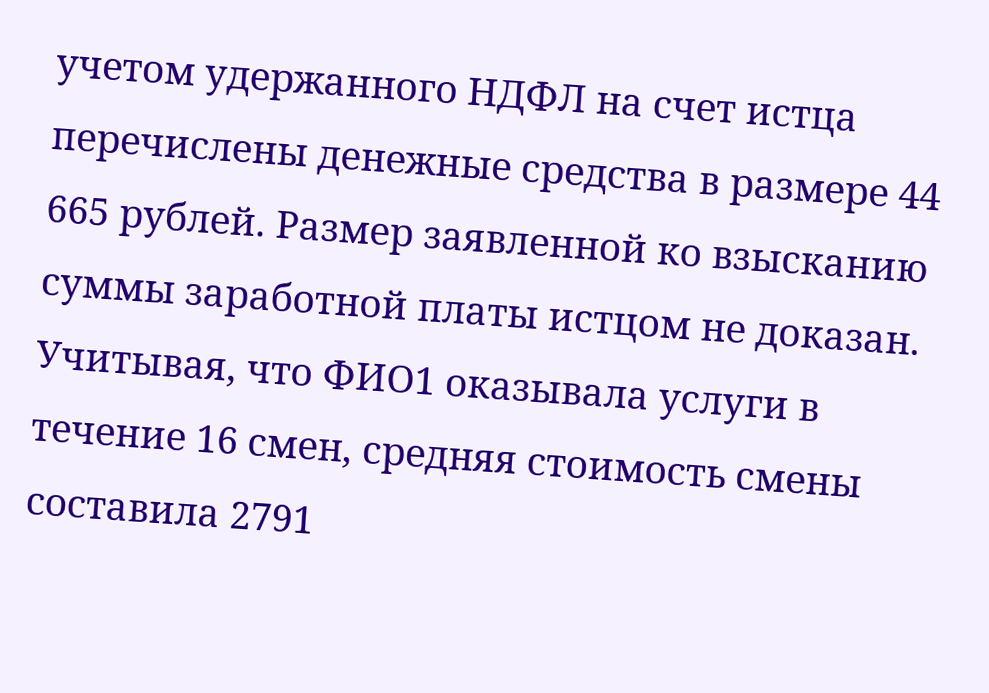учетом удержанного НДФЛ на счет истца перечислены денежные средства в размере 44 665 рублей. Размер заявленной ко взысканию суммы заработной платы истцом не доказан. Учитывая, что ФИО1 оказывала услуги в течение 16 смен, средняя стоимость смены составила 2791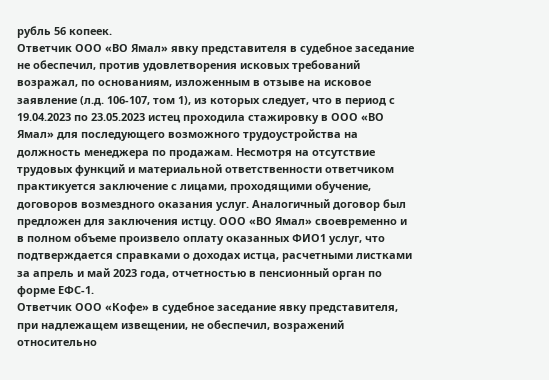рубль 56 копеек.
Ответчик ООО «ВО Ямал» явку представителя в судебное заседание не обеспечил, против удовлетворения исковых требований возражал, по основаниям, изложенным в отзыве на исковое заявление (л.д. 106-107, том 1), из которых следует, что в период с 19.04.2023 по 23.05.2023 истец проходила стажировку в ООО «ВО Ямал» для последующего возможного трудоустройства на должность менеджера по продажам. Несмотря на отсутствие трудовых функций и материальной ответственности ответчиком практикуется заключение с лицами, проходящими обучение, договоров возмездного оказания услуг. Аналогичный договор был предложен для заключения истцу. ООО «ВО Ямал» своевременно и в полном объеме произвело оплату оказанных ФИО1 услуг, что подтверждается справками о доходах истца, расчетными листками за апрель и май 2023 года, отчетностью в пенсионный орган по форме ЕФС-1.
Ответчик ООО «Кофе» в судебное заседание явку представителя, при надлежащем извещении, не обеспечил, возражений относительно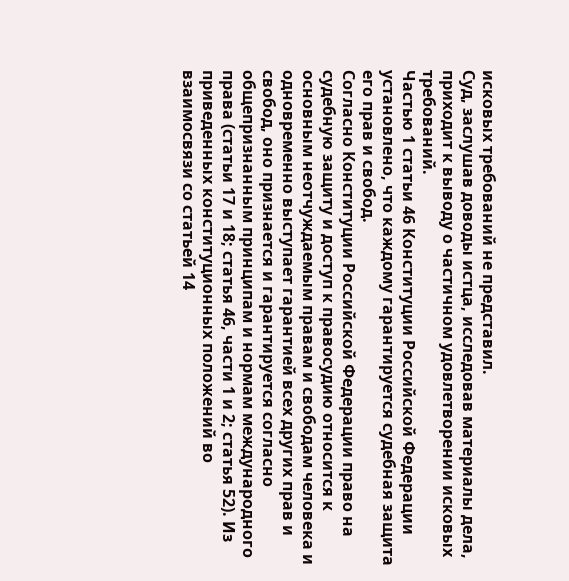исковых требований не представил.
Суд, заслушав доводы истца, исследовав материалы дела, приходит к выводу о частичном удовлетворении исковых требований.
Частью 1 статьи 46 Конституции Российской Федерации установлено, что каждому гарантируется судебная защита его прав и свобод.
Согласно Конституции Российской Федерации право на судебную защиту и доступ к правосудию относится к основным неотчуждаемым правам и свободам человека и одновременно выступает гарантией всех других прав и свобод, оно признается и гарантируется согласно общепризнанным принципам и нормам международного права (статьи 17 и 18; статья 46, части 1 и 2; статья 52). Из приведенных конституционных положений во взаимосвязи со статьей 14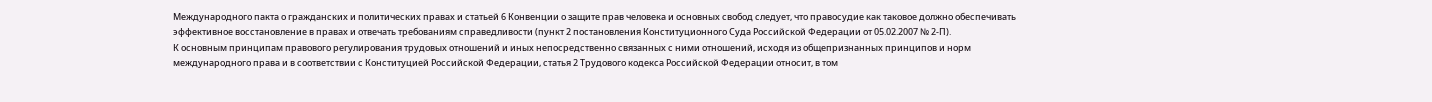Международного пакта о гражданских и политических правах и статьей 6 Конвенции о защите прав человека и основных свобод следует, что правосудие как таковое должно обеспечивать эффективное восстановление в правах и отвечать требованиям справедливости (пункт 2 постановления Конституционного Суда Российской Федерации от 05.02.2007 № 2-П).
К основным принципам правового регулирования трудовых отношений и иных непосредственно связанных с ними отношений, исходя из общепризнанных принципов и норм международного права и в соответствии с Конституцией Российской Федерации, статья 2 Трудового кодекса Российской Федерации относит, в том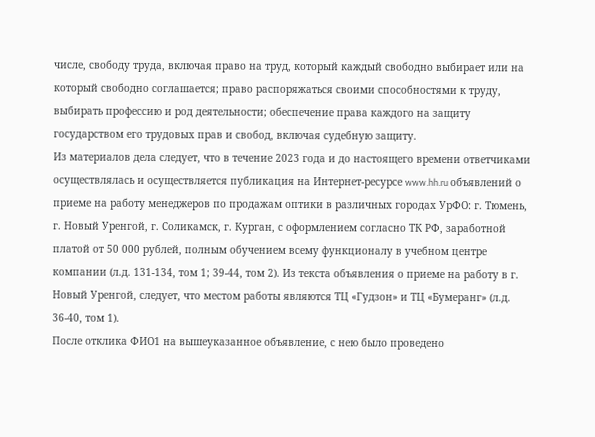числе, свободу труда, включая право на труд, который каждый свободно выбирает или на который свободно соглашается; право распоряжаться своими способностями к труду, выбирать профессию и род деятельности; обеспечение права каждого на защиту государством его трудовых прав и свобод, включая судебную защиту.
Из материалов дела следует, что в течение 2023 года и до настоящего времени ответчиками осуществлялась и осуществляется публикация на Интернет-ресурсе www.hh.ru объявлений о приеме на работу менеджеров по продажам оптики в различных городах УрФО: г. Тюмень, г. Новый Уренгой, г. Соликамск, г. Курган, с оформлением согласно ТК РФ, заработной платой от 50 000 рублей, полным обучением всему функционалу в учебном центре компании (л.д. 131-134, том 1; 39-44, том 2). Из текста объявления о приеме на работу в г. Новый Уренгой, следует, что местом работы являются ТЦ «Гудзон» и ТЦ «Бумеранг» (л.д. 36-40, том 1).
После отклика ФИО1 на вышеуказанное объявление, с нею было проведено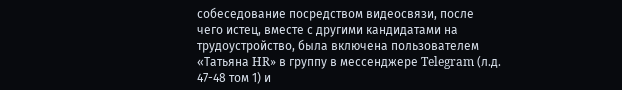собеседование посредством видеосвязи, после чего истец, вместе с другими кандидатами на трудоустройство, была включена пользователем «Татьяна HR» в группу в мессенджере Telegram (л.д. 47-48 том 1) и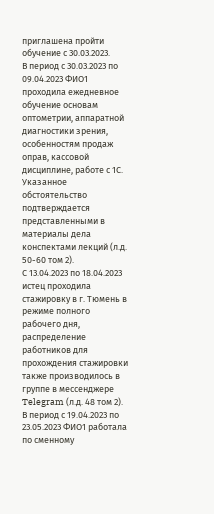приглашена пройти обучение с 30.03.2023.
В период с 30.03.2023 по 09.04.2023 ФИО1 проходила ежедневное обучение основам оптометрии, аппаратной диагностики зрения, особенностям продаж оправ, кассовой дисциплине, работе с 1С. Указанное обстоятельство подтверждается представленными в материалы дела конспектами лекций (л.д. 50-60 том 2).
С 13.04.2023 по 18.04.2023 истец проходила стажировку в г. Тюмень в режиме полного рабочего дня, распределение работников для прохождения стажировки также производилось в группе в мессенджере Telegram (л.д. 48 том 2).
В период с 19.04.2023 по 23.05.2023 ФИО1 работала по сменному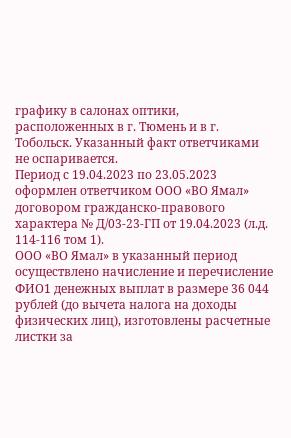графику в салонах оптики, расположенных в г. Тюмень и в г. Тобольск. Указанный факт ответчиками не оспаривается.
Период с 19.04.2023 по 23.05.2023 оформлен ответчиком ООО «ВО Ямал» договором гражданско-правового характера № Д/03-23-ГП от 19.04.2023 (л.д. 114-116 том 1).
ООО «ВО Ямал» в указанный период осуществлено начисление и перечисление ФИО1 денежных выплат в размере 36 044 рублей (до вычета налога на доходы физических лиц), изготовлены расчетные листки за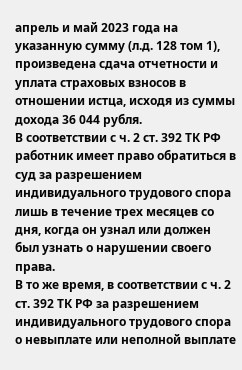апрель и май 2023 года на указанную сумму (л.д. 128 том 1), произведена сдача отчетности и уплата страховых взносов в отношении истца, исходя из суммы дохода 36 044 рубля.
В соответствии с ч. 2 ст. 392 ТК РФ работник имеет право обратиться в суд за разрешением индивидуального трудового спора лишь в течение трех месяцев со дня, когда он узнал или должен был узнать о нарушении своего права.
В то же время, в соответствии с ч. 2 ст. 392 ТК РФ за разрешением индивидуального трудового спора о невыплате или неполной выплате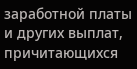заработной платы и других выплат, причитающихся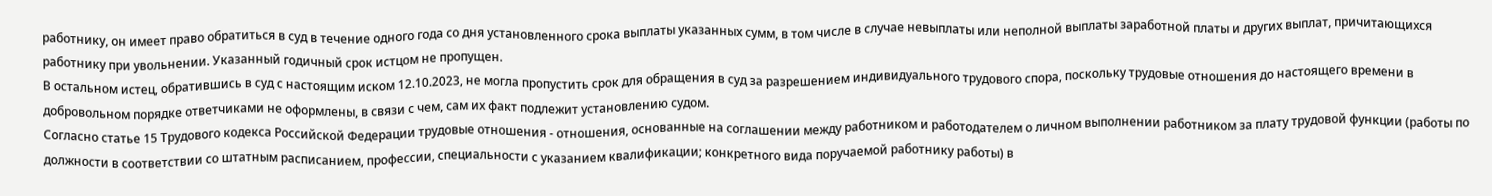работнику, он имеет право обратиться в суд в течение одного года со дня установленного срока выплаты указанных сумм, в том числе в случае невыплаты или неполной выплаты заработной платы и других выплат, причитающихся работнику при увольнении. Указанный годичный срок истцом не пропущен.
В остальном истец, обратившись в суд с настоящим иском 12.10.2023, не могла пропустить срок для обращения в суд за разрешением индивидуального трудового спора, поскольку трудовые отношения до настоящего времени в добровольном порядке ответчиками не оформлены, в связи с чем, сам их факт подлежит установлению судом.
Согласно статье 15 Трудового кодекса Российской Федерации трудовые отношения - отношения, основанные на соглашении между работником и работодателем о личном выполнении работником за плату трудовой функции (работы по должности в соответствии со штатным расписанием, профессии, специальности с указанием квалификации; конкретного вида поручаемой работнику работы) в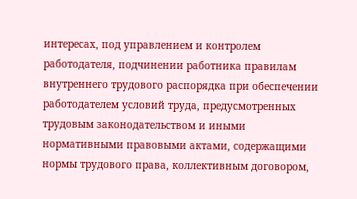интересах, под управлением и контролем работодателя, подчинении работника правилам внутреннего трудового распорядка при обеспечении работодателем условий труда, предусмотренных трудовым законодательством и иными нормативными правовыми актами, содержащими нормы трудового права, коллективным договором,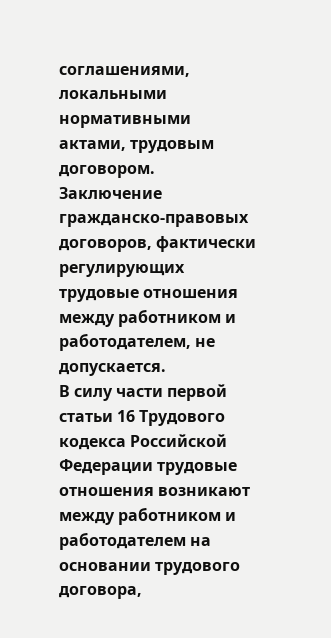соглашениями, локальными нормативными актами, трудовым договором. Заключение гражданско-правовых договоров, фактически регулирующих трудовые отношения между работником и работодателем, не допускается.
В силу части первой статьи 16 Трудового кодекса Российской Федерации трудовые отношения возникают между работником и работодателем на основании трудового договора,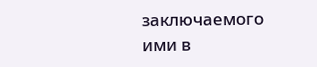заключаемого ими в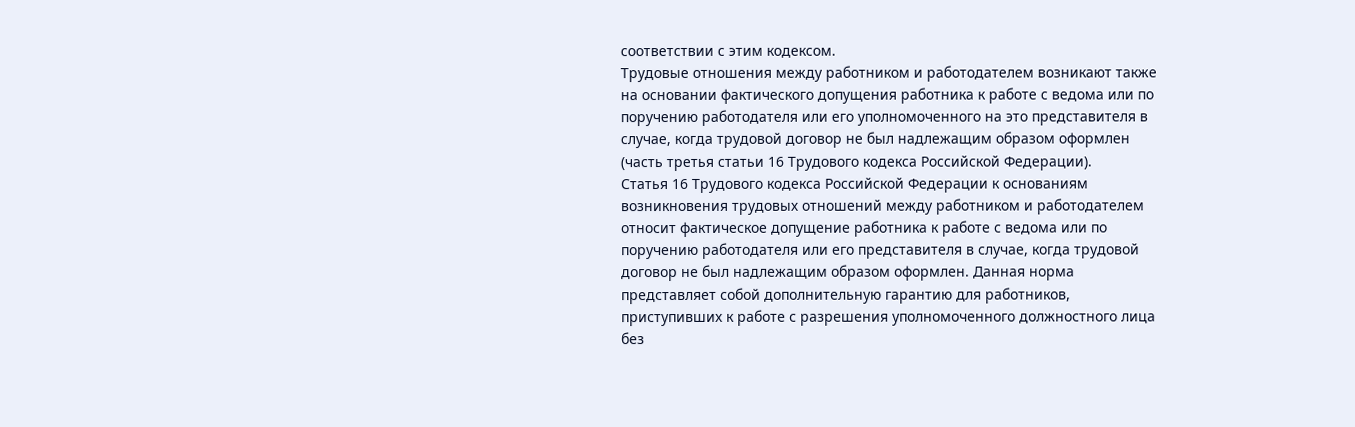соответствии с этим кодексом.
Трудовые отношения между работником и работодателем возникают также на основании фактического допущения работника к работе с ведома или по поручению работодателя или его уполномоченного на это представителя в случае, когда трудовой договор не был надлежащим образом оформлен (часть третья статьи 16 Трудового кодекса Российской Федерации).
Статья 16 Трудового кодекса Российской Федерации к основаниям возникновения трудовых отношений между работником и работодателем относит фактическое допущение работника к работе с ведома или по поручению работодателя или его представителя в случае, когда трудовой договор не был надлежащим образом оформлен. Данная норма представляет собой дополнительную гарантию для работников, приступивших к работе с разрешения уполномоченного должностного лица без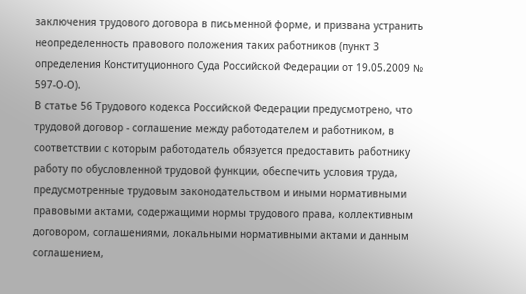заключения трудового договора в письменной форме, и призвана устранить неопределенность правового положения таких работников (пункт 3 определения Конституционного Суда Российской Федерации от 19.05.2009 № 597-О-О).
В статье 56 Трудового кодекса Российской Федерации предусмотрено, что трудовой договор - соглашение между работодателем и работником, в соответствии с которым работодатель обязуется предоставить работнику работу по обусловленной трудовой функции, обеспечить условия труда, предусмотренные трудовым законодательством и иными нормативными правовыми актами, содержащими нормы трудового права, коллективным договором, соглашениями, локальными нормативными актами и данным соглашением,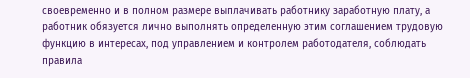своевременно и в полном размере выплачивать работнику заработную плату, а работник обязуется лично выполнять определенную этим соглашением трудовую функцию в интересах, под управлением и контролем работодателя, соблюдать правила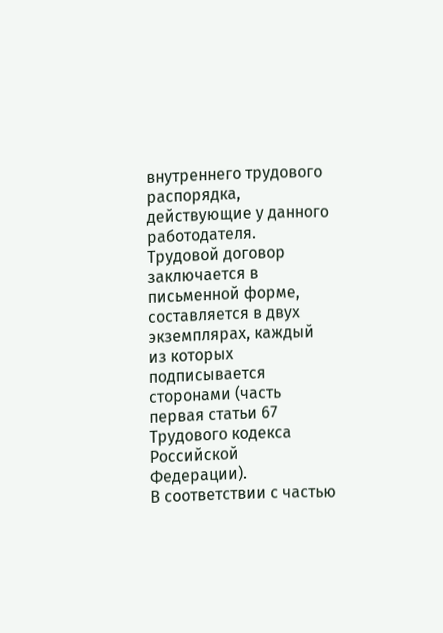внутреннего трудового распорядка, действующие у данного работодателя.
Трудовой договор заключается в письменной форме, составляется в двух экземплярах, каждый из которых подписывается сторонами (часть первая статьи 67 Трудового кодекса Российской Федерации).
В соответствии с частью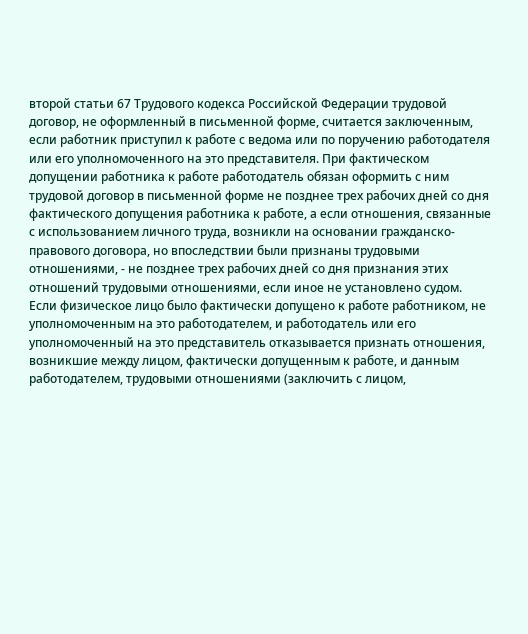второй статьи 67 Трудового кодекса Российской Федерации трудовой договор, не оформленный в письменной форме, считается заключенным, если работник приступил к работе с ведома или по поручению работодателя или его уполномоченного на это представителя. При фактическом допущении работника к работе работодатель обязан оформить с ним трудовой договор в письменной форме не позднее трех рабочих дней со дня фактического допущения работника к работе, а если отношения, связанные с использованием личного труда, возникли на основании гражданско-правового договора, но впоследствии были признаны трудовыми отношениями, - не позднее трех рабочих дней со дня признания этих отношений трудовыми отношениями, если иное не установлено судом.
Если физическое лицо было фактически допущено к работе работником, не уполномоченным на это работодателем, и работодатель или его уполномоченный на это представитель отказывается признать отношения, возникшие между лицом, фактически допущенным к работе, и данным работодателем, трудовыми отношениями (заключить с лицом,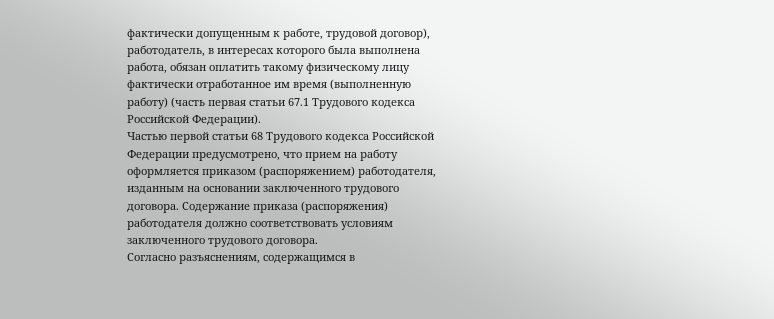фактически допущенным к работе, трудовой договор), работодатель, в интересах которого была выполнена работа, обязан оплатить такому физическому лицу фактически отработанное им время (выполненную работу) (часть первая статьи 67.1 Трудового кодекса Российской Федерации).
Частью первой статьи 68 Трудового кодекса Российской Федерации предусмотрено, что прием на работу оформляется приказом (распоряжением) работодателя, изданным на основании заключенного трудового договора. Содержание приказа (распоряжения) работодателя должно соответствовать условиям заключенного трудового договора.
Согласно разъяснениям, содержащимся в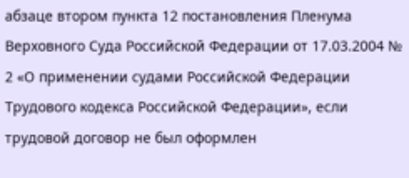абзаце втором пункта 12 постановления Пленума Верховного Суда Российской Федерации от 17.03.2004 № 2 «О применении судами Российской Федерации Трудового кодекса Российской Федерации», если трудовой договор не был оформлен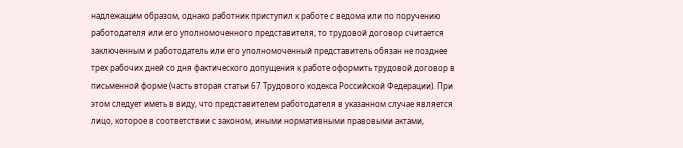надлежащим образом, однако работник приступил к работе с ведома или по поручению работодателя или его уполномоченного представителя, то трудовой договор считается заключенным и работодатель или его уполномоченный представитель обязан не позднее трех рабочих дней со дня фактического допущения к работе оформить трудовой договор в письменной форме (часть вторая статьи 67 Трудового кодекса Российской Федерации). При этом следует иметь в виду, что представителем работодателя в указанном случае является лицо, которое в соответствии с законом, иными нормативными правовыми актами,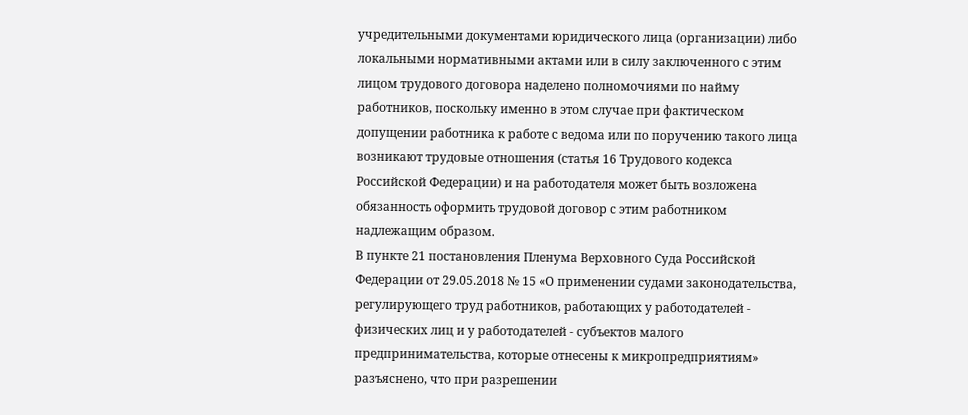учредительными документами юридического лица (организации) либо локальными нормативными актами или в силу заключенного с этим лицом трудового договора наделено полномочиями по найму работников, поскольку именно в этом случае при фактическом допущении работника к работе с ведома или по поручению такого лица возникают трудовые отношения (статья 16 Трудового кодекса Российской Федерации) и на работодателя может быть возложена обязанность оформить трудовой договор с этим работником надлежащим образом.
В пункте 21 постановления Пленума Верховного Суда Российской Федерации от 29.05.2018 № 15 «О применении судами законодательства, регулирующего труд работников, работающих у работодателей - физических лиц и у работодателей - субъектов малого предпринимательства, которые отнесены к микропредприятиям» разъяснено, что при разрешении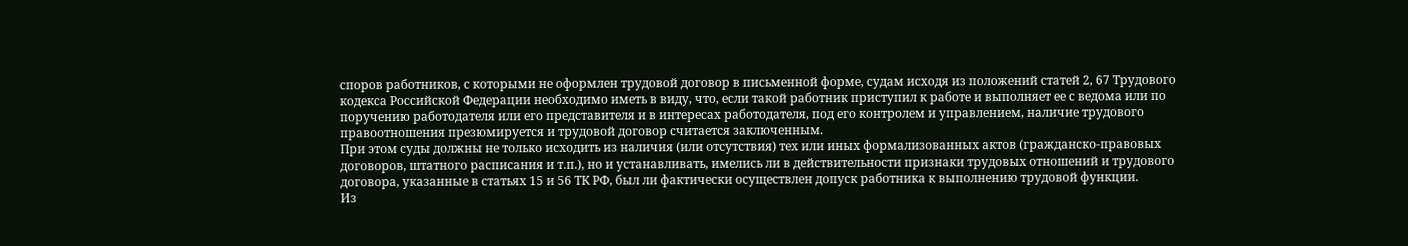споров работников, с которыми не оформлен трудовой договор в письменной форме, судам исходя из положений статей 2, 67 Трудового кодекса Российской Федерации необходимо иметь в виду, что, если такой работник приступил к работе и выполняет ее с ведома или по поручению работодателя или его представителя и в интересах работодателя, под его контролем и управлением, наличие трудового правоотношения презюмируется и трудовой договор считается заключенным.
При этом суды должны не только исходить из наличия (или отсутствия) тех или иных формализованных актов (гражданско-правовых договоров, штатного расписания и т.п.), но и устанавливать, имелись ли в действительности признаки трудовых отношений и трудового договора, указанные в статьях 15 и 56 ТК РФ, был ли фактически осуществлен допуск работника к выполнению трудовой функции.
Из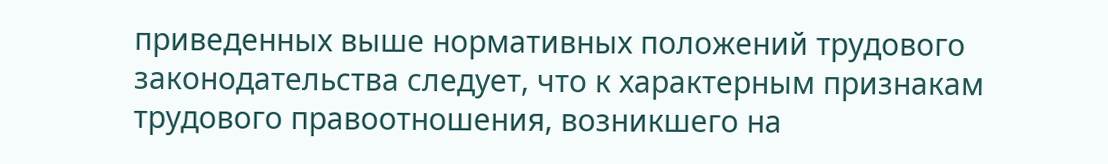приведенных выше нормативных положений трудового законодательства следует, что к характерным признакам трудового правоотношения, возникшего на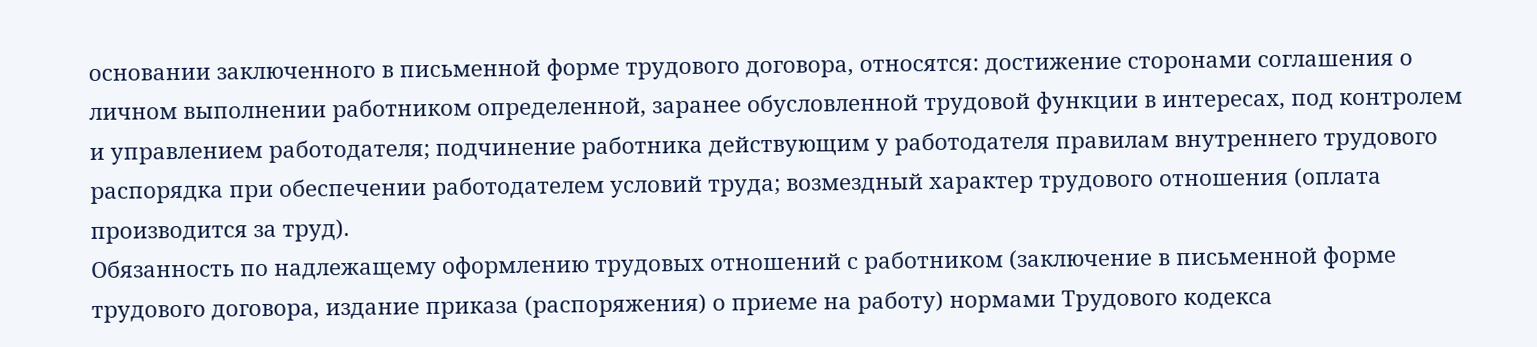основании заключенного в письменной форме трудового договора, относятся: достижение сторонами соглашения о личном выполнении работником определенной, заранее обусловленной трудовой функции в интересах, под контролем и управлением работодателя; подчинение работника действующим у работодателя правилам внутреннего трудового распорядка при обеспечении работодателем условий труда; возмездный характер трудового отношения (оплата производится за труд).
Обязанность по надлежащему оформлению трудовых отношений с работником (заключение в письменной форме трудового договора, издание приказа (распоряжения) о приеме на работу) нормами Трудового кодекса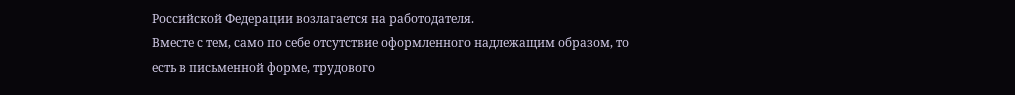Российской Федерации возлагается на работодателя.
Вместе с тем, само по себе отсутствие оформленного надлежащим образом, то есть в письменной форме, трудового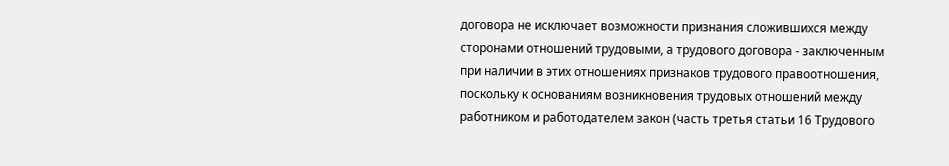договора не исключает возможности признания сложившихся между сторонами отношений трудовыми, а трудового договора - заключенным при наличии в этих отношениях признаков трудового правоотношения, поскольку к основаниям возникновения трудовых отношений между работником и работодателем закон (часть третья статьи 16 Трудового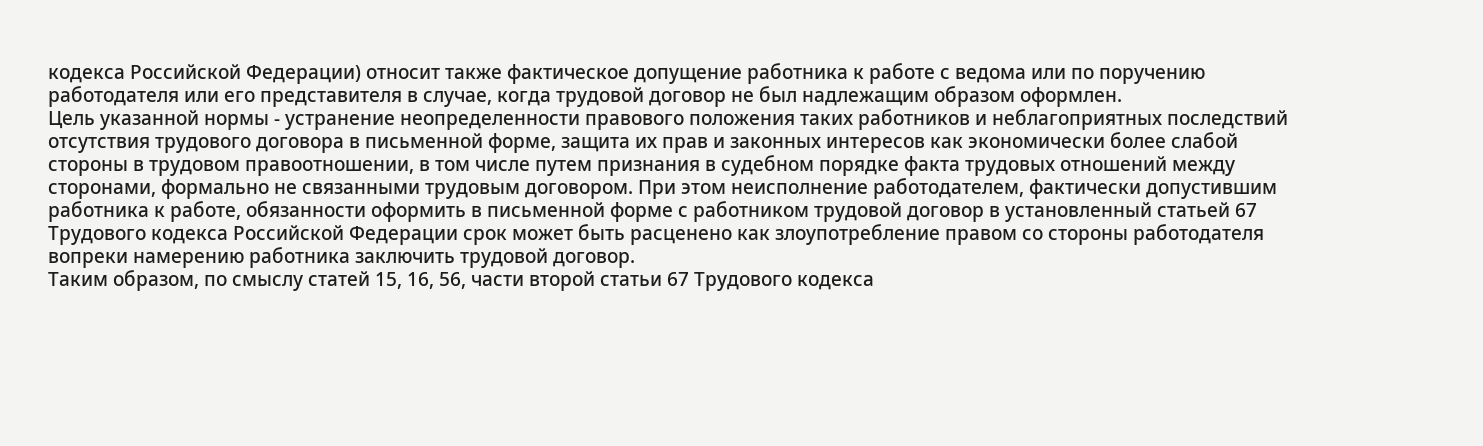кодекса Российской Федерации) относит также фактическое допущение работника к работе с ведома или по поручению работодателя или его представителя в случае, когда трудовой договор не был надлежащим образом оформлен.
Цель указанной нормы - устранение неопределенности правового положения таких работников и неблагоприятных последствий отсутствия трудового договора в письменной форме, защита их прав и законных интересов как экономически более слабой стороны в трудовом правоотношении, в том числе путем признания в судебном порядке факта трудовых отношений между сторонами, формально не связанными трудовым договором. При этом неисполнение работодателем, фактически допустившим работника к работе, обязанности оформить в письменной форме с работником трудовой договор в установленный статьей 67 Трудового кодекса Российской Федерации срок может быть расценено как злоупотребление правом со стороны работодателя вопреки намерению работника заключить трудовой договор.
Таким образом, по смыслу статей 15, 16, 56, части второй статьи 67 Трудового кодекса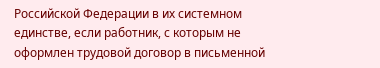Российской Федерации в их системном единстве, если работник, с которым не оформлен трудовой договор в письменной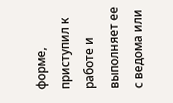форме, приступил к работе и выполняет ее с ведома или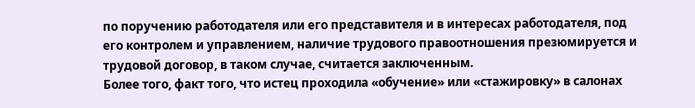по поручению работодателя или его представителя и в интересах работодателя, под его контролем и управлением, наличие трудового правоотношения презюмируется и трудовой договор, в таком случае, считается заключенным.
Более того, факт того, что истец проходила «обучение» или «стажировку» в салонах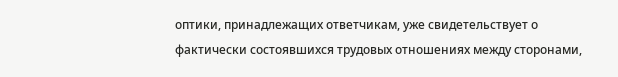оптики, принадлежащих ответчикам, уже свидетельствует о фактически состоявшихся трудовых отношениях между сторонами,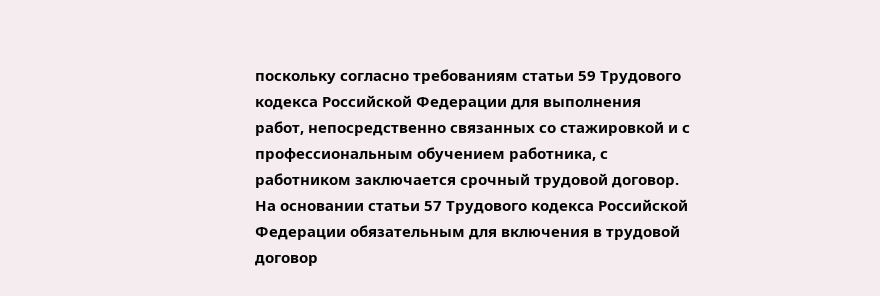поскольку согласно требованиям статьи 59 Трудового кодекса Российской Федерации для выполнения работ, непосредственно связанных со стажировкой и с профессиональным обучением работника, с работником заключается срочный трудовой договор.
На основании статьи 57 Трудового кодекса Российской Федерации обязательным для включения в трудовой договор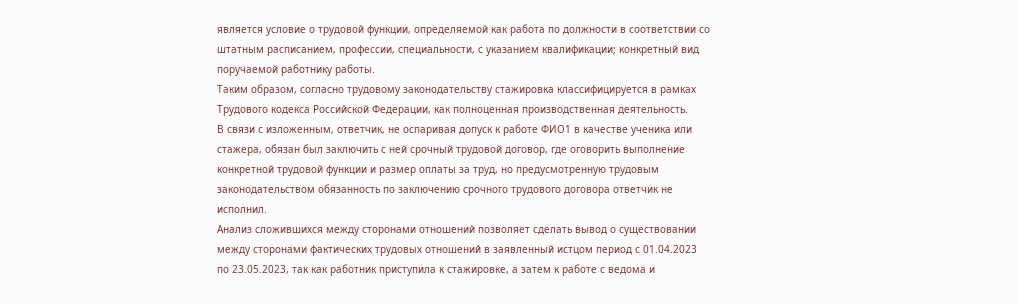является условие о трудовой функции, определяемой как работа по должности в соответствии со штатным расписанием, профессии, специальности, с указанием квалификации; конкретный вид поручаемой работнику работы.
Таким образом, согласно трудовому законодательству стажировка классифицируется в рамках Трудового кодекса Российской Федерации, как полноценная производственная деятельность.
В связи с изложенным, ответчик, не оспаривая допуск к работе ФИО1 в качестве ученика или стажера, обязан был заключить с ней срочный трудовой договор, где оговорить выполнение конкретной трудовой функции и размер оплаты за труд, но предусмотренную трудовым законодательством обязанность по заключению срочного трудового договора ответчик не исполнил.
Анализ сложившихся между сторонами отношений позволяет сделать вывод о существовании между сторонами фактических трудовых отношений в заявленный истцом период с 01.04.2023 по 23.05.2023, так как работник приступила к стажировке, а затем к работе с ведома и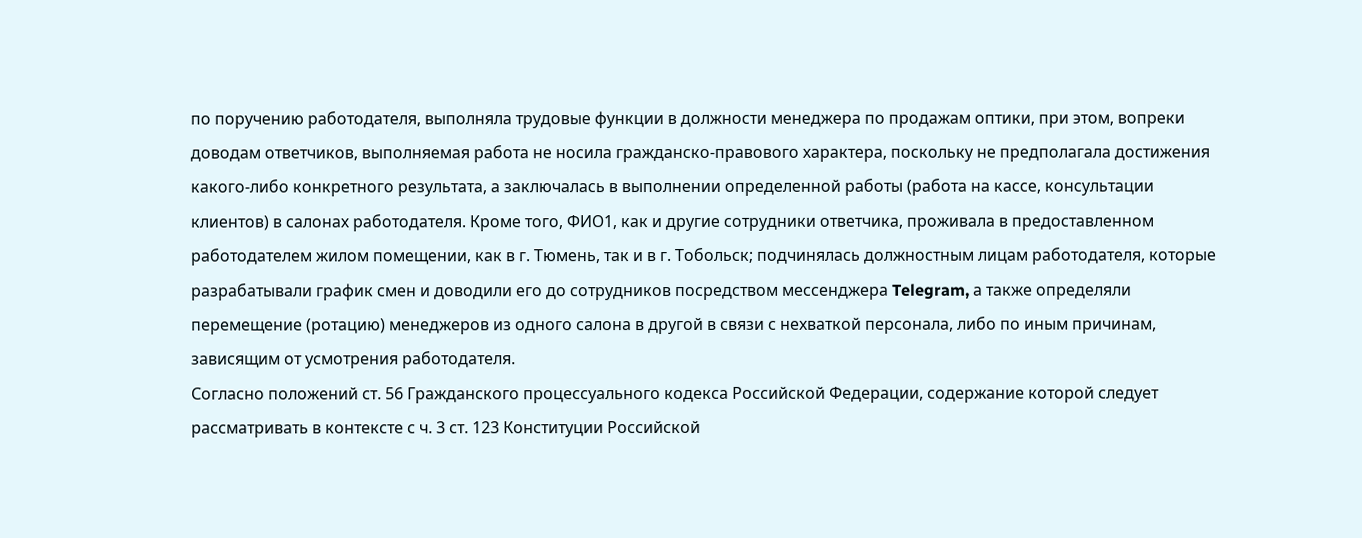по поручению работодателя, выполняла трудовые функции в должности менеджера по продажам оптики, при этом, вопреки доводам ответчиков, выполняемая работа не носила гражданско-правового характера, поскольку не предполагала достижения какого-либо конкретного результата, а заключалась в выполнении определенной работы (работа на кассе, консультации клиентов) в салонах работодателя. Кроме того, ФИО1, как и другие сотрудники ответчика, проживала в предоставленном работодателем жилом помещении, как в г. Тюмень, так и в г. Тобольск; подчинялась должностным лицам работодателя, которые разрабатывали график смен и доводили его до сотрудников посредством мессенджера Telegram, а также определяли перемещение (ротацию) менеджеров из одного салона в другой в связи с нехваткой персонала, либо по иным причинам, зависящим от усмотрения работодателя.
Согласно положений ст. 56 Гражданского процессуального кодекса Российской Федерации, содержание которой следует рассматривать в контексте с ч. 3 ст. 123 Конституции Российской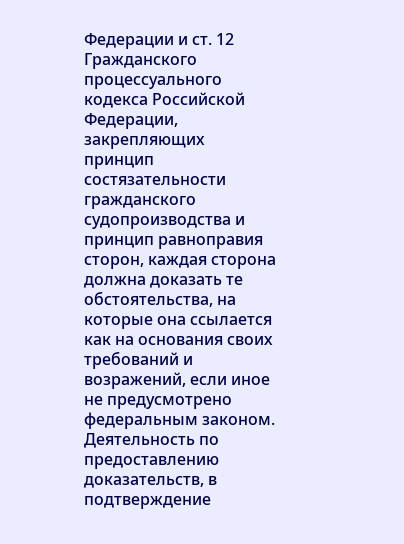Федерации и ст. 12 Гражданского процессуального кодекса Российской Федерации, закрепляющих принцип состязательности гражданского судопроизводства и принцип равноправия сторон, каждая сторона должна доказать те обстоятельства, на которые она ссылается как на основания своих требований и возражений, если иное не предусмотрено федеральным законом.
Деятельность по предоставлению доказательств, в подтверждение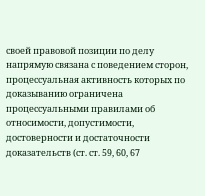своей правовой позиции по делу напрямую связана с поведением сторон, процессуальная активность которых по доказыванию ограничена процессуальными правилами об относимости, допустимости, достоверности и достаточности доказательств (ст. ст. 59, 60, 67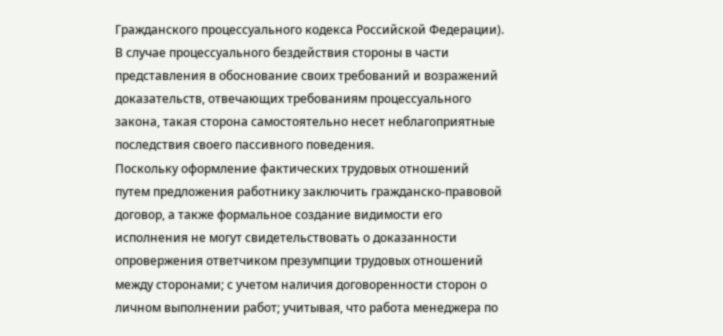Гражданского процессуального кодекса Российской Федерации). В случае процессуального бездействия стороны в части представления в обоснование своих требований и возражений доказательств, отвечающих требованиям процессуального закона, такая сторона самостоятельно несет неблагоприятные последствия своего пассивного поведения.
Поскольку оформление фактических трудовых отношений путем предложения работнику заключить гражданско-правовой договор, а также формальное создание видимости его исполнения не могут свидетельствовать о доказанности опровержения ответчиком презумпции трудовых отношений между сторонами; с учетом наличия договоренности сторон о личном выполнении работ; учитывая, что работа менеджера по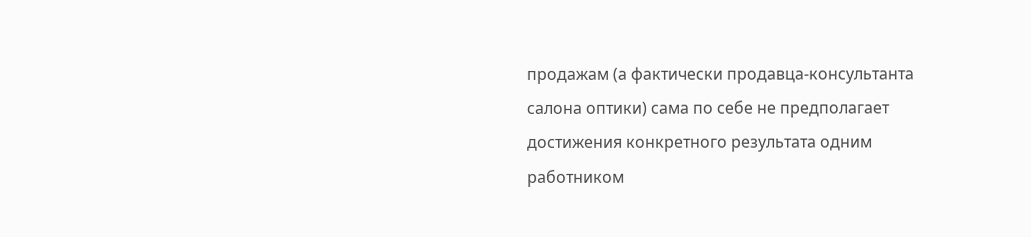продажам (а фактически продавца-консультанта салона оптики) сама по себе не предполагает достижения конкретного результата одним работником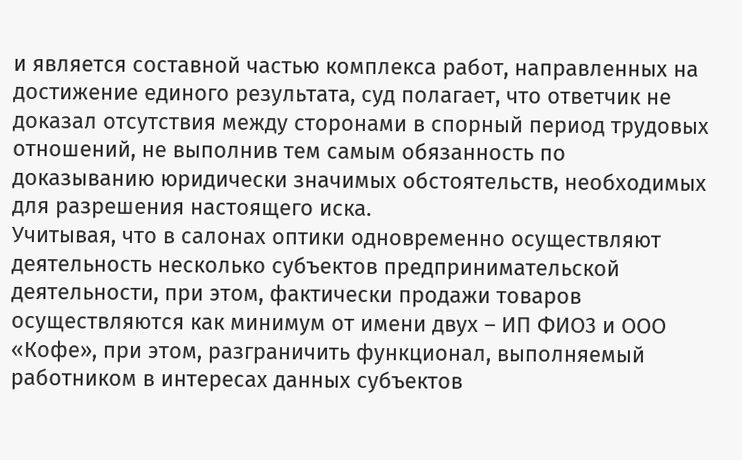и является составной частью комплекса работ, направленных на достижение единого результата, суд полагает, что ответчик не доказал отсутствия между сторонами в спорный период трудовых отношений, не выполнив тем самым обязанность по доказыванию юридически значимых обстоятельств, необходимых для разрешения настоящего иска.
Учитывая, что в салонах оптики одновременно осуществляют деятельность несколько субъектов предпринимательской деятельности, при этом, фактически продажи товаров осуществляются как минимум от имени двух – ИП ФИО3 и ООО «Кофе», при этом, разграничить функционал, выполняемый работником в интересах данных субъектов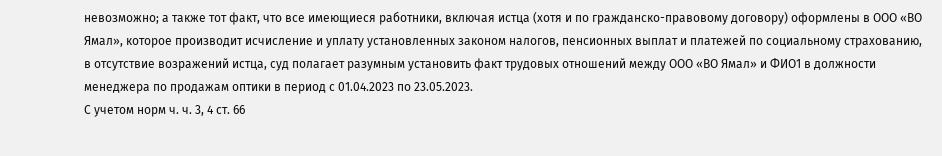невозможно; а также тот факт, что все имеющиеся работники, включая истца (хотя и по гражданско-правовому договору) оформлены в ООО «ВО Ямал», которое производит исчисление и уплату установленных законом налогов, пенсионных выплат и платежей по социальному страхованию, в отсутствие возражений истца, суд полагает разумным установить факт трудовых отношений между ООО «ВО Ямал» и ФИО1 в должности менеджера по продажам оптики в период с 01.04.2023 по 23.05.2023.
С учетом норм ч. ч. 3, 4 ст. 66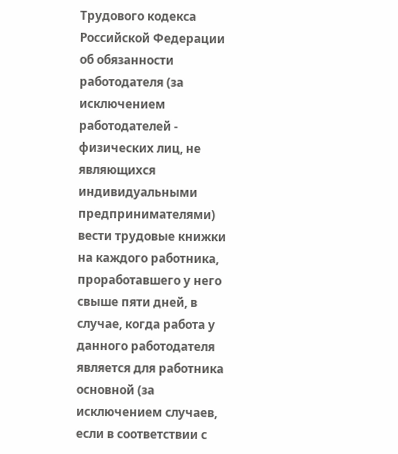Трудового кодекса Российской Федерации об обязанности работодателя (за исключением работодателей - физических лиц, не являющихся индивидуальными предпринимателями) вести трудовые книжки на каждого работника, проработавшего у него свыше пяти дней, в случае, когда работа у данного работодателя является для работника основной (за исключением случаев, если в соответствии с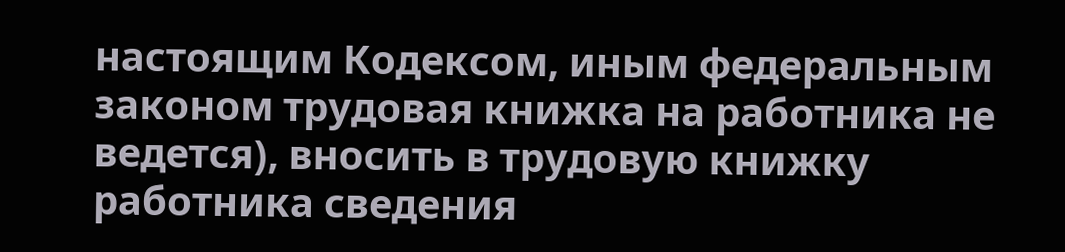настоящим Кодексом, иным федеральным законом трудовая книжка на работника не ведется), вносить в трудовую книжку работника сведения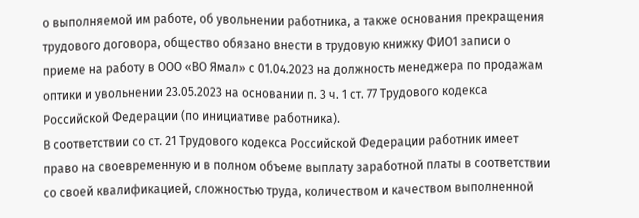о выполняемой им работе, об увольнении работника, а также основания прекращения трудового договора, общество обязано внести в трудовую книжку ФИО1 записи о приеме на работу в ООО «ВО Ямал» с 01.04.2023 на должность менеджера по продажам оптики и увольнении 23.05.2023 на основании п. 3 ч. 1 ст. 77 Трудового кодекса Российской Федерации (по инициативе работника).
В соответствии со ст. 21 Трудового кодекса Российской Федерации работник имеет право на своевременную и в полном объеме выплату заработной платы в соответствии со своей квалификацией, сложностью труда, количеством и качеством выполненной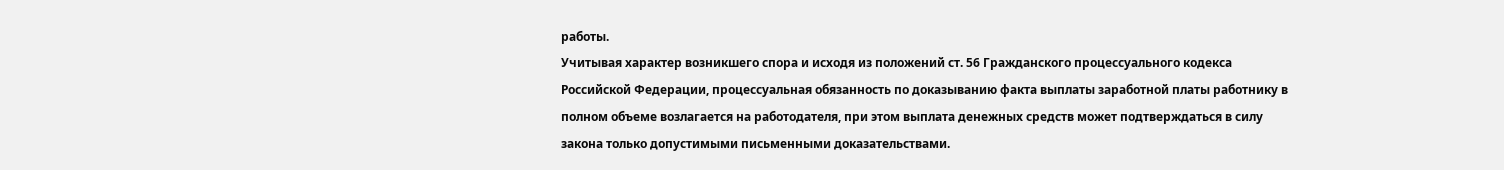работы.
Учитывая характер возникшего спора и исходя из положений ст. 56 Гражданского процессуального кодекса Российской Федерации, процессуальная обязанность по доказыванию факта выплаты заработной платы работнику в полном объеме возлагается на работодателя, при этом выплата денежных средств может подтверждаться в силу закона только допустимыми письменными доказательствами.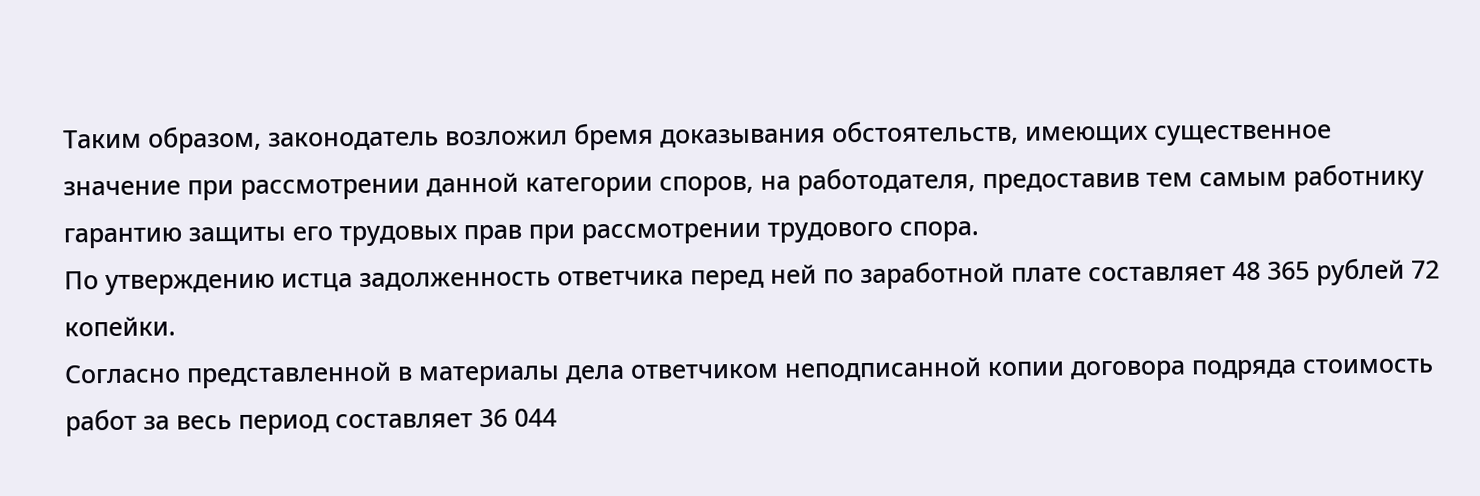Таким образом, законодатель возложил бремя доказывания обстоятельств, имеющих существенное значение при рассмотрении данной категории споров, на работодателя, предоставив тем самым работнику гарантию защиты его трудовых прав при рассмотрении трудового спора.
По утверждению истца задолженность ответчика перед ней по заработной плате составляет 48 365 рублей 72 копейки.
Согласно представленной в материалы дела ответчиком неподписанной копии договора подряда стоимость работ за весь период составляет 36 044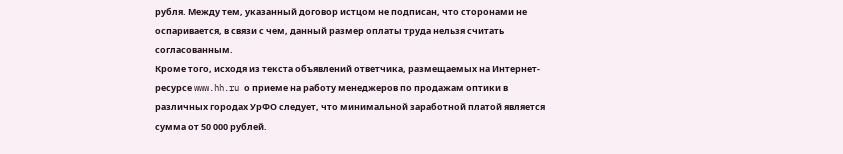рубля. Между тем, указанный договор истцом не подписан, что сторонами не оспаривается, в связи с чем, данный размер оплаты труда нельзя считать согласованным.
Кроме того, исходя из текста объявлений ответчика, размещаемых на Интернет-ресурсе www.hh.ru о приеме на работу менеджеров по продажам оптики в различных городах УрФО следует, что минимальной заработной платой является сумма от 50 000 рублей.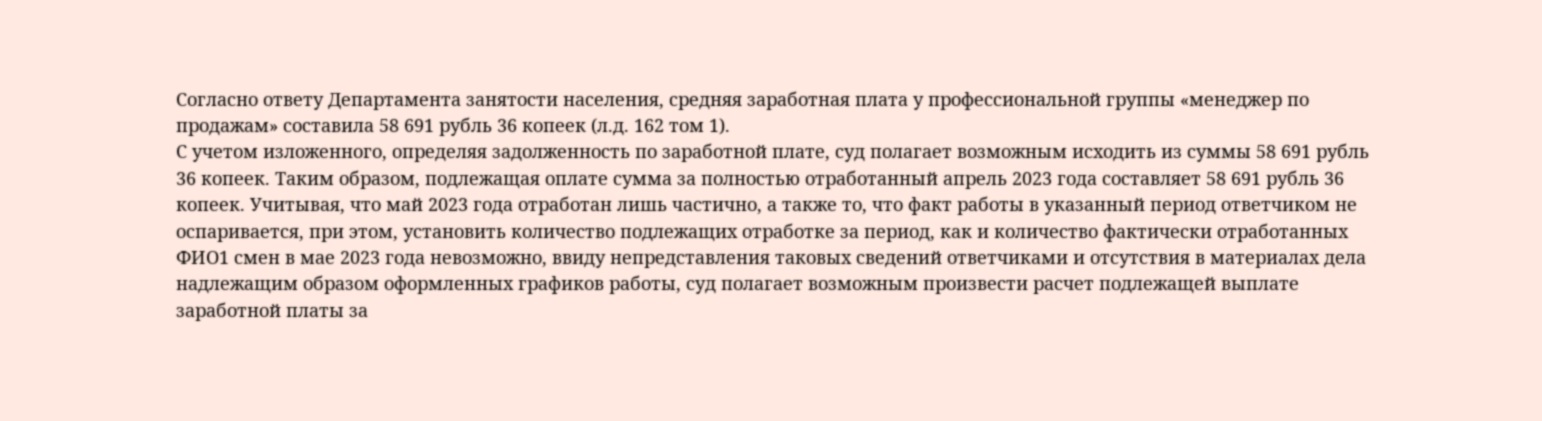Согласно ответу Департамента занятости населения, средняя заработная плата у профессиональной группы «менеджер по продажам» составила 58 691 рубль 36 копеек (л.д. 162 том 1).
С учетом изложенного, определяя задолженность по заработной плате, суд полагает возможным исходить из суммы 58 691 рубль 36 копеек. Таким образом, подлежащая оплате сумма за полностью отработанный апрель 2023 года составляет 58 691 рубль 36 копеек. Учитывая, что май 2023 года отработан лишь частично, а также то, что факт работы в указанный период ответчиком не оспаривается, при этом, установить количество подлежащих отработке за период, как и количество фактически отработанных ФИО1 смен в мае 2023 года невозможно, ввиду непредставления таковых сведений ответчиками и отсутствия в материалах дела надлежащим образом оформленных графиков работы, суд полагает возможным произвести расчет подлежащей выплате заработной платы за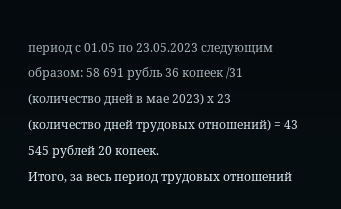период с 01.05 по 23.05.2023 следующим образом: 58 691 рубль 36 копеек /31 (количество дней в мае 2023) х 23 (количество дней трудовых отношений) = 43 545 рублей 20 копеек.
Итого, за весь период трудовых отношений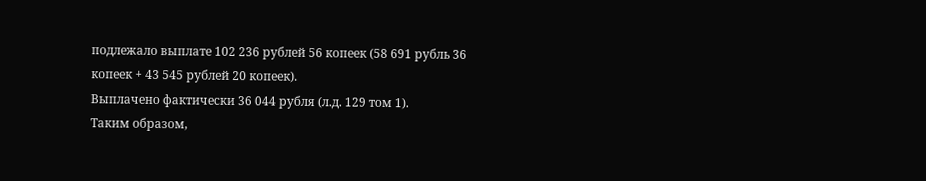подлежало выплате 102 236 рублей 56 копеек (58 691 рубль 36 копеек + 43 545 рублей 20 копеек).
Выплачено фактически 36 044 рубля (л.д. 129 том 1).
Таким образом,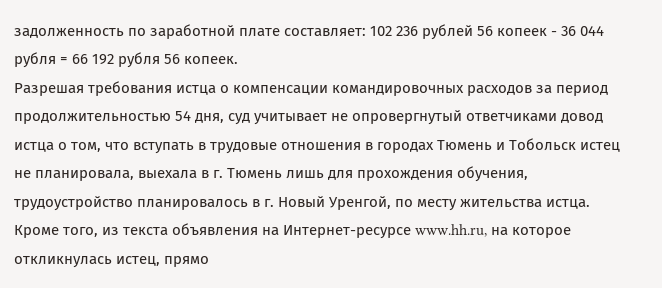задолженность по заработной плате составляет: 102 236 рублей 56 копеек - 36 044 рубля = 66 192 рубля 56 копеек.
Разрешая требования истца о компенсации командировочных расходов за период продолжительностью 54 дня, суд учитывает не опровергнутый ответчиками довод истца о том, что вступать в трудовые отношения в городах Тюмень и Тобольск истец не планировала, выехала в г. Тюмень лишь для прохождения обучения, трудоустройство планировалось в г. Новый Уренгой, по месту жительства истца. Кроме того, из текста объявления на Интернет-ресурсе www.hh.ru, на которое откликнулась истец, прямо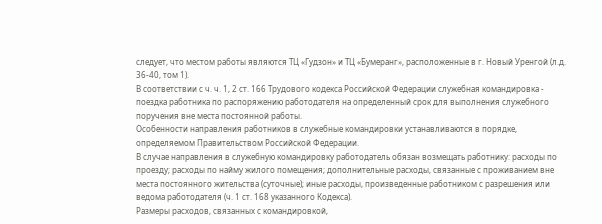следует, что местом работы являются ТЦ «Гудзон» и ТЦ «Бумеранг», расположенные в г. Новый Уренгой (л.д. 36-40, том 1).
В соответствии с ч. ч. 1, 2 ст. 166 Трудового кодекса Российской Федерации служебная командировка - поездка работника по распоряжению работодателя на определенный срок для выполнения служебного поручения вне места постоянной работы.
Особенности направления работников в служебные командировки устанавливаются в порядке, определяемом Правительством Российской Федерации.
В случае направления в служебную командировку работодатель обязан возмещать работнику: расходы по проезду; расходы по найму жилого помещения; дополнительные расходы, связанные с проживанием вне места постоянного жительства (суточные); иные расходы, произведенные работником с разрешения или ведома работодателя (ч. 1 ст. 168 указанного Кодекса).
Размеры расходов, связанных с командировкой,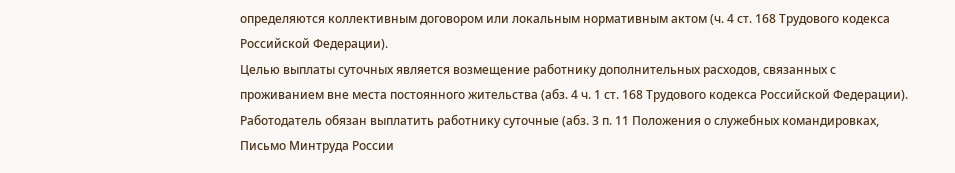определяются коллективным договором или локальным нормативным актом (ч. 4 ст. 168 Трудового кодекса Российской Федерации).
Целью выплаты суточных является возмещение работнику дополнительных расходов, связанных с проживанием вне места постоянного жительства (абз. 4 ч. 1 ст. 168 Трудового кодекса Российской Федерации). Работодатель обязан выплатить работнику суточные (абз. 3 п. 11 Положения о служебных командировках, Письмо Минтруда России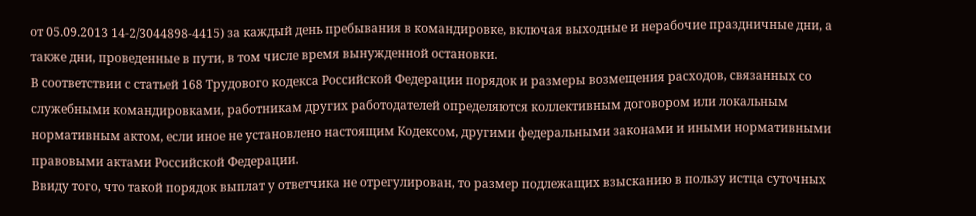от 05.09.2013 14-2/3044898-4415) за каждый день пребывания в командировке, включая выходные и нерабочие праздничные дни, а также дни, проведенные в пути, в том числе время вынужденной остановки.
В соответствии с статьей 168 Трудового кодекса Российской Федерации порядок и размеры возмещения расходов, связанных со служебными командировками, работникам других работодателей определяются коллективным договором или локальным нормативным актом, если иное не установлено настоящим Кодексом, другими федеральными законами и иными нормативными правовыми актами Российской Федерации.
Ввиду того, что такой порядок выплат у ответчика не отрегулирован, то размер подлежащих взысканию в пользу истца суточных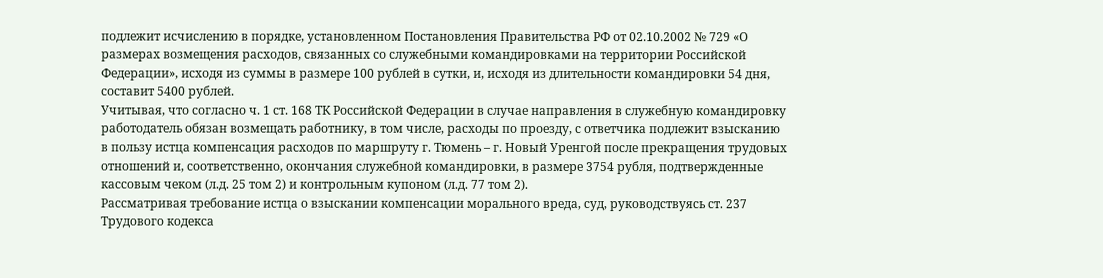подлежит исчислению в порядке, установленном Постановления Правительства РФ от 02.10.2002 № 729 «О размерах возмещения расходов, связанных со служебными командировками на территории Российской Федерации», исходя из суммы в размере 100 рублей в сутки, и, исходя из длительности командировки 54 дня, составит 5400 рублей.
Учитывая, что согласно ч. 1 ст. 168 ТК Российской Федерации в случае направления в служебную командировку работодатель обязан возмещать работнику, в том числе, расходы по проезду, с ответчика подлежит взысканию в пользу истца компенсация расходов по маршруту г. Тюмень – г. Новый Уренгой после прекращения трудовых отношений и, соответственно, окончания служебной командировки, в размере 3754 рубля, подтвержденные кассовым чеком (л.д. 25 том 2) и контрольным купоном (л.д. 77 том 2).
Рассматривая требование истца о взыскании компенсации морального вреда, суд, руководствуясь ст. 237 Трудового кодекса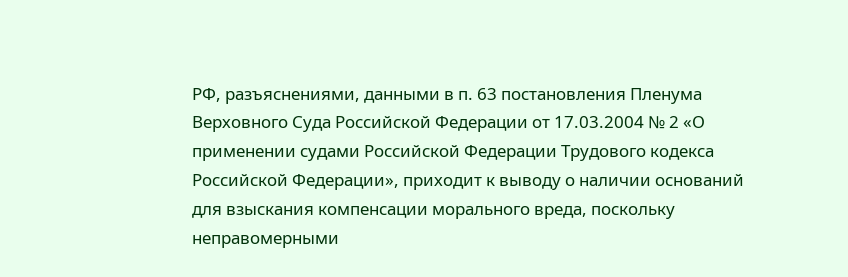РФ, разъяснениями, данными в п. 63 постановления Пленума Верховного Суда Российской Федерации от 17.03.2004 № 2 «О применении судами Российской Федерации Трудового кодекса Российской Федерации», приходит к выводу о наличии оснований для взыскания компенсации морального вреда, поскольку неправомерными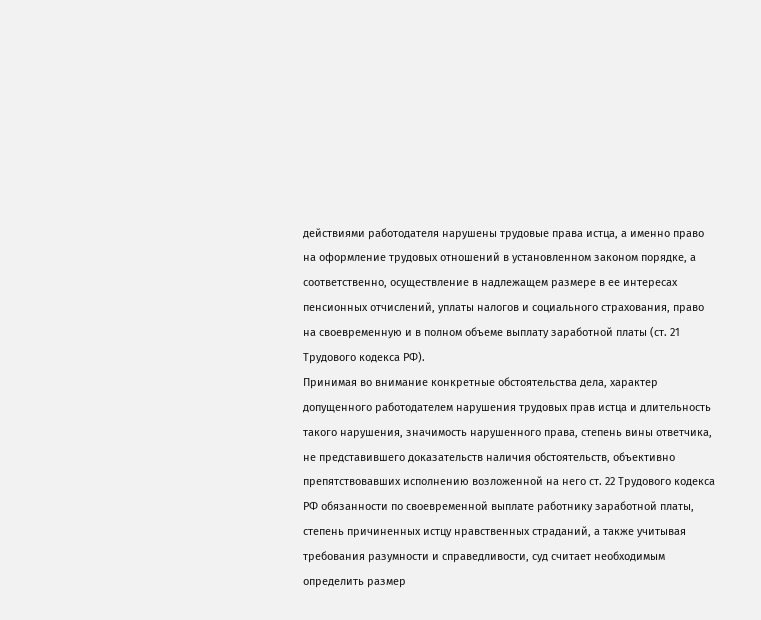действиями работодателя нарушены трудовые права истца, а именно право на оформление трудовых отношений в установленном законом порядке, а соответственно, осуществление в надлежащем размере в ее интересах пенсионных отчислений, уплаты налогов и социального страхования, право на своевременную и в полном объеме выплату заработной платы (ст. 21 Трудового кодекса РФ).
Принимая во внимание конкретные обстоятельства дела, характер допущенного работодателем нарушения трудовых прав истца и длительность такого нарушения, значимость нарушенного права, степень вины ответчика, не представившего доказательств наличия обстоятельств, объективно препятствовавших исполнению возложенной на него ст. 22 Трудового кодекса РФ обязанности по своевременной выплате работнику заработной платы, степень причиненных истцу нравственных страданий, а также учитывая требования разумности и справедливости, суд считает необходимым определить размер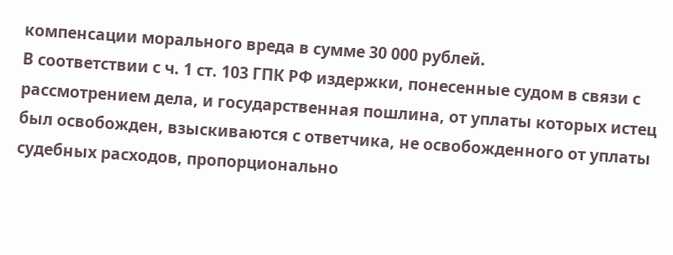компенсации морального вреда в сумме 30 000 рублей.
В соответствии с ч. 1 ст. 103 ГПК РФ издержки, понесенные судом в связи с рассмотрением дела, и государственная пошлина, от уплаты которых истец был освобожден, взыскиваются с ответчика, не освобожденного от уплаты судебных расходов, пропорционально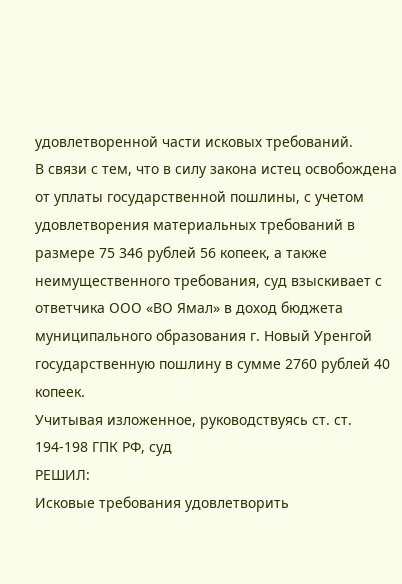удовлетворенной части исковых требований.
В связи с тем, что в силу закона истец освобождена от уплаты государственной пошлины, с учетом удовлетворения материальных требований в размере 75 346 рублей 56 копеек, а также неимущественного требования, суд взыскивает с ответчика ООО «ВО Ямал» в доход бюджета муниципального образования г. Новый Уренгой государственную пошлину в сумме 2760 рублей 40 копеек.
Учитывая изложенное, руководствуясь ст. ст. 194-198 ГПК РФ, суд
РЕШИЛ:
Исковые требования удовлетворить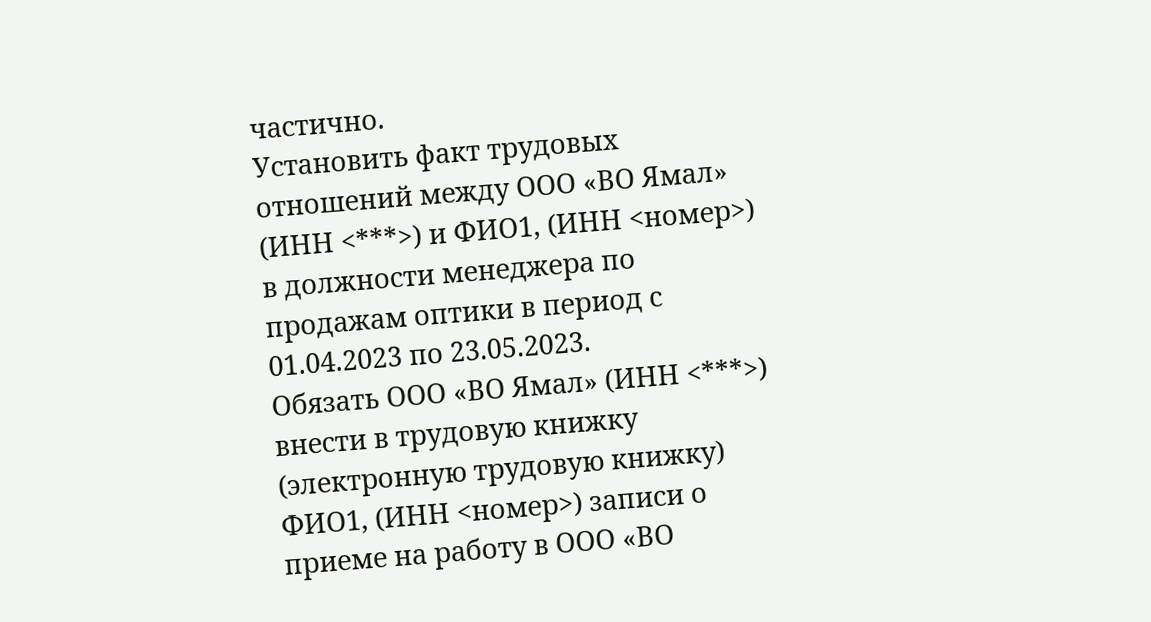частично.
Установить факт трудовых отношений между ООО «ВО Ямал» (ИНН <***>) и ФИО1, (ИНН <номер>) в должности менеджера по продажам оптики в период с 01.04.2023 по 23.05.2023.
Обязать ООО «ВО Ямал» (ИНН <***>) внести в трудовую книжку (электронную трудовую книжку) ФИО1, (ИНН <номер>) записи о приеме на работу в ООО «ВО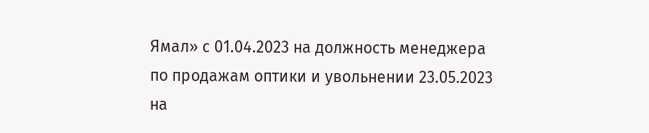Ямал» с 01.04.2023 на должность менеджера по продажам оптики и увольнении 23.05.2023 на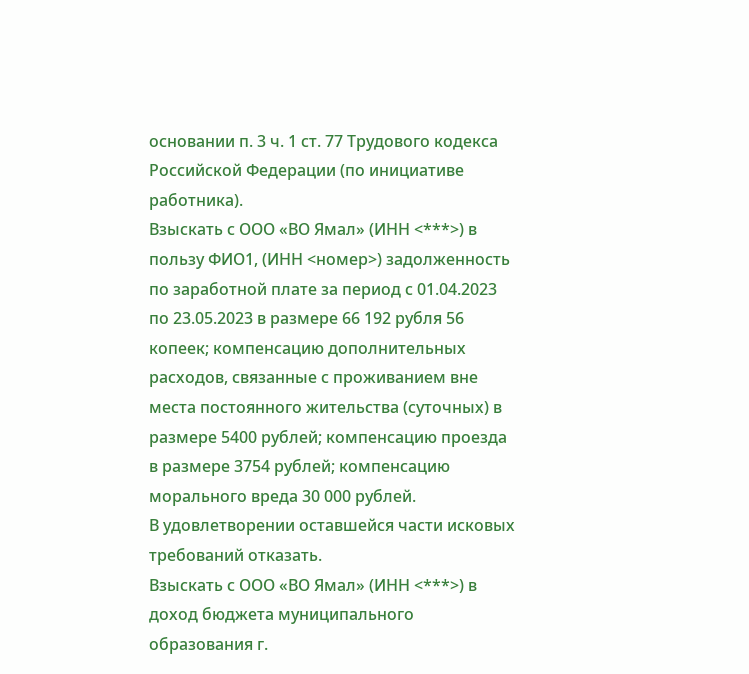основании п. 3 ч. 1 ст. 77 Трудового кодекса Российской Федерации (по инициативе работника).
Взыскать с ООО «ВО Ямал» (ИНН <***>) в пользу ФИО1, (ИНН <номер>) задолженность по заработной плате за период с 01.04.2023 по 23.05.2023 в размере 66 192 рубля 56 копеек; компенсацию дополнительных расходов, связанные с проживанием вне места постоянного жительства (суточных) в размере 5400 рублей; компенсацию проезда в размере 3754 рублей; компенсацию морального вреда 30 000 рублей.
В удовлетворении оставшейся части исковых требований отказать.
Взыскать с ООО «ВО Ямал» (ИНН <***>) в доход бюджета муниципального образования г.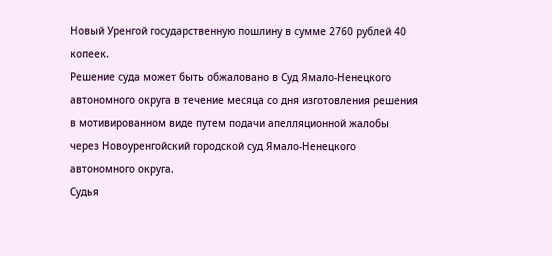Новый Уренгой государственную пошлину в сумме 2760 рублей 40 копеек.
Решение суда может быть обжаловано в Суд Ямало-Ненецкого автономного округа в течение месяца со дня изготовления решения в мотивированном виде путем подачи апелляционной жалобы через Новоуренгойский городской суд Ямало-Ненецкого автономного округа.
Судья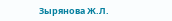Зырянова Ж.Л.